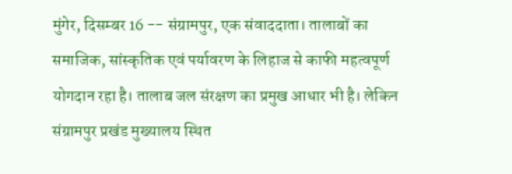मुंगेर, दिसम्बर 16 -- संग्रामपुर, एक संवाददाता। तालाबों का समाजिक, सांस्कृतिक एवं पर्यावरण के लिहाज से काफी महत्वपूर्ण योगदान रहा है। तालाब जल संरक्षण का प्रमुख आधार भी है। लेकिन संग्रामपुर प्रखंड मुख्यालय स्थित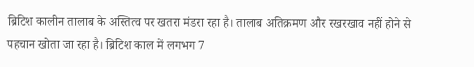ब्रिटिश कालीन तालाब के अस्तित्व पर खतरा मंडरा रहा है। तालाब अतिक्रमण और रखरखाव नहीं होने से पहचान खोता जा रहा है। ब्रिटिश काल में लगभग 7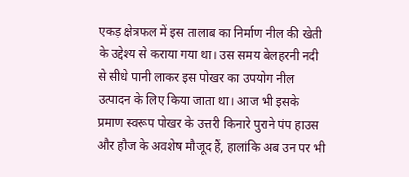एकड़ क्षेत्रफल में इस तालाब का निर्माण नील की खेती के उद्देश्य से कराया गया था। उस समय बेलहरनी नदी से सीधे पानी लाकर इस पोखर का उपयोग नील उत्पादन के लिए किया जाता था। आज भी इसके प्रमाण स्वरूप पोखर के उत्तरी किनारे पुराने पंप हाउस और हौज के अवशेष मौजूद हैं, हालांकि अब उन पर भी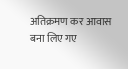अतिक्रमण कर आवास बना लिए गए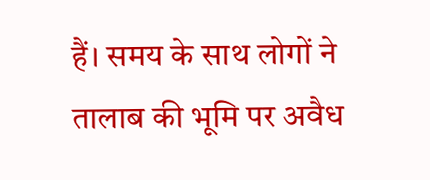हैं। समय के साथ लोगों ने तालाब की भूमि पर अवैध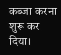कब्जा करना शुरू कर दिया।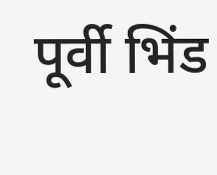पूर्वी भिंड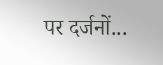पर दर्जनों...